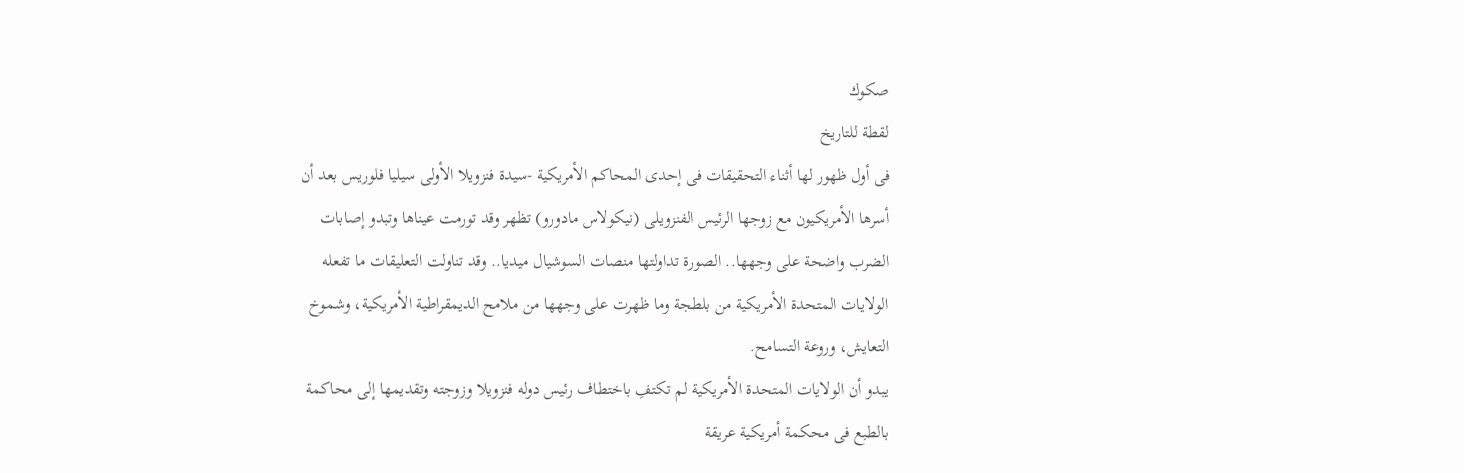صكوك
لقطة للتاريخ
فى أول ظهور لها أثناء التحقيقات فى إحدى المحاكم الأمريكية -سيدة فنزويلا الأولى سيليا فلوريس بعد أن أسرها الأمريكيون مع زوجها الرئيس الفنزويلى (نيكولاس مادورو) تظهر وقد تورمت عيناها وتبدو إصابات الضرب واضحة على وجهها.. الصورة تداولتها منصات السوشيال ميديا.. وقد تناولت التعليقات ما تفعله الولايات المتحدة الأمريكية من بلطجة وما ظهرت على وجهها من ملامح الديمقراطية الأمريكية، وشموخ التعايش، وروعة التسامح.
يبدو أن الولايات المتحدة الأمريكية لم تكتفِ باختطاف رئيس دوله فنزويلا وزوجته وتقديمها إلى محاكمة بالطبع فى محكمة أمريكية عريقة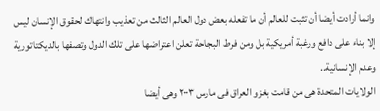وانما أرادت أيضا أن تثبت للعالم أن ما تفعله بعض دول العالم الثالث من تعذيب وانتهاك لحقوق الإنسان ليس إلا بناء على دافع ورغبة أمريكية بل ومن فرط البجاحة تعلن اعتراضها على تلك الدول وتصفها بالديكتاتورية وعدم الإنسانية..
الولايات المتحدة هى من قامت بغزو العراق فى مارس ٢٠٠٣ وهى أيضا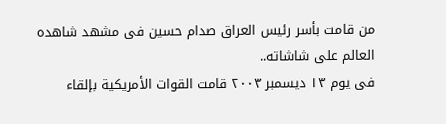من قامت بأسر رئيس العراق صدام حسين فى مشهد شاهده العالم على شاشاته..
فى يوم ١٣ ديسمبر ٢٠٠٣ قامت القوات الأمريكية بإلقاء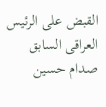القبض على الرئيس العراقى السابق صدام حسين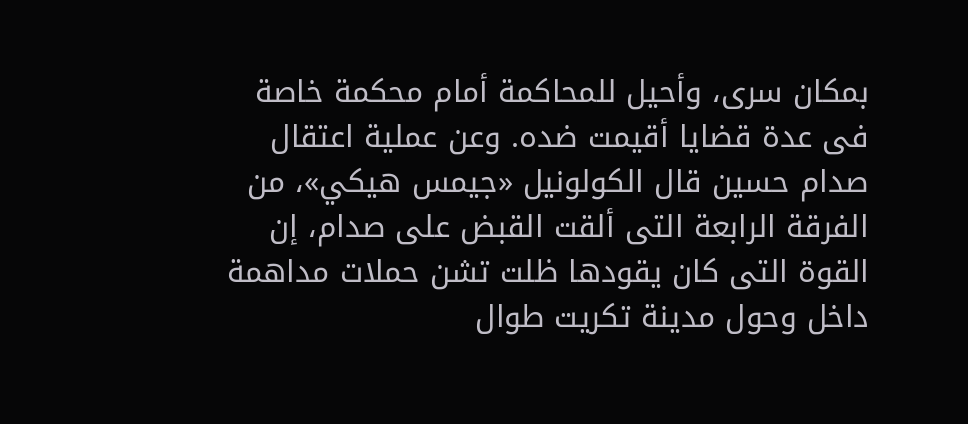بمكان سرى، وأحيل للمحاكمة أمام محكمة خاصة فى عدة قضايا أقيمت ضده. وعن عملية اعتقال صدام حسين قال الكولونيل «جيمس هيكي»، من الفرقة الرابعة التى ألقت القبض على صدام، إن القوة التى كان يقودها ظلت تشن حملات مداهمة داخل وحول مدينة تكريت طوال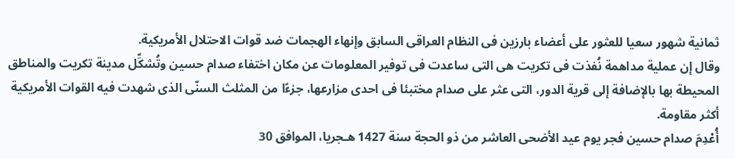ثمانية شهور سعيا للعثور على أعضاء بارزين فى النظام العراقى السابق وإنهاء الهجمات ضد قوات الاحتلال الأمريكية.
وقال إن عملية مداهمة نُفذت فى تكريت هى التى ساعدت فى توفير المعلومات عن مكان اختفاء صدام حسين وتُشكِّل مدينة تكريت والمناطق المحيطة بها بالإضافة إلى قرية الدور، التى عثر على صدام مختبئا فى احدى مزارعها، جزءًا من المثلث السنّى الذى شهدت فيه القوات الأمريكية أكثر مقاومة.
أُعْدِمَ صدام حسين فجر يوم عيد الأضحى العاشر من ذو الحجة سنة 1427 هـجريا، الموافق 30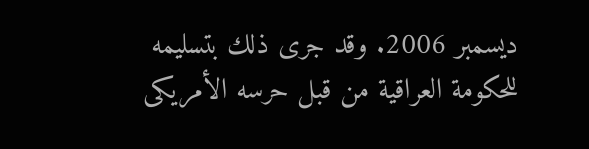ديسمبر 2006. وقد جرى ذلك بتسليمه للحكومة العراقية من قبل حرسه الأمريكى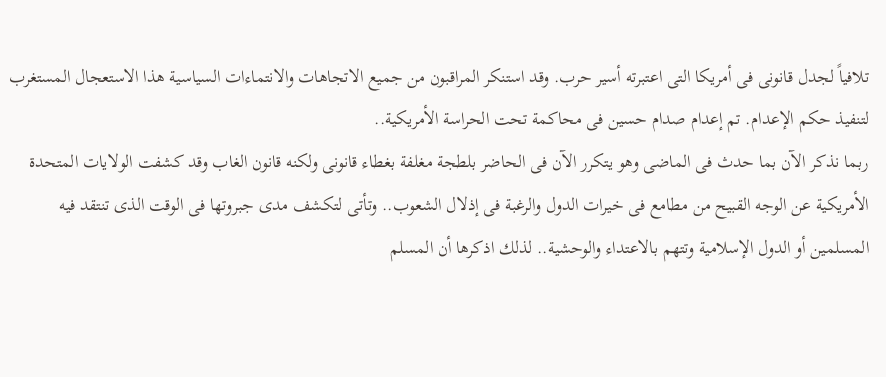تلافياً لجدل قانونى فى أمريكا التى اعتبرته أسير حرب. وقد استنكر المراقبون من جميع الاتجاهات والانتماءات السياسية هذا الاستعجال المستغرب لتنفيذ حكم الإعدام. تم إعدام صدام حسين فى محاكمة تحت الحراسة الأمريكية..
ربما نذكر الآن بما حدث فى الماضى وهو يتكرر الآن فى الحاضر بلطجة مغلفة بغطاء قانونى ولكنه قانون الغاب وقد كشفت الولايات المتحدة الأمريكية عن الوجه القبيح من مطامع فى خيرات الدول والرغبة فى إذلال الشعوب.. وتأتى لتكشف مدى جبروتها فى الوقت الذى تنتقد فيه المسلمين أو الدول الإسلامية وتتهم بالاعتداء والوحشية.. لذلك اذكرها أن المسلم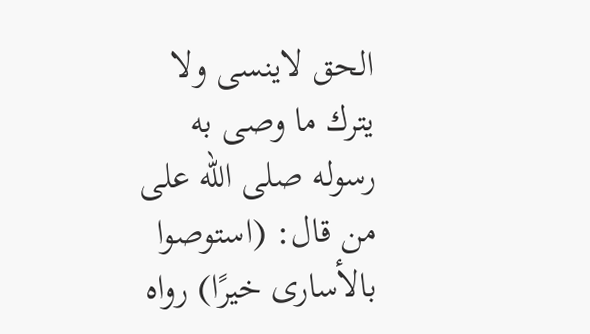الحق لاينسى ولا يترك ما وصى به رسوله صلى الله على من قال: (استوصوا بالأسارى خيرًا) رواه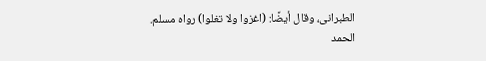الطبرانى، وقال أيضًا: (اغزوا ولا تغلوا) رواه مسلم.
الحمد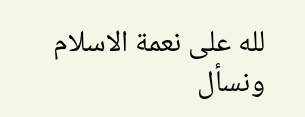لله على نعمة الاسلام ونسأل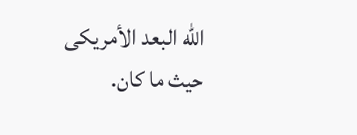الله البعد الأمريكى حيث ما كان.